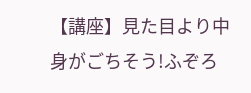【講座】見た目より中身がごちそう!ふぞろ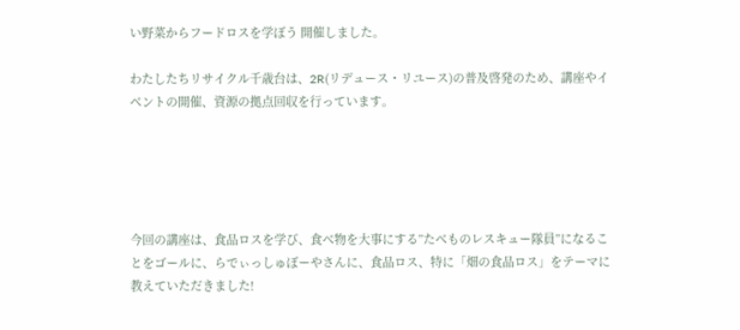い野菜からフードロスを学ぼう 開催しました。

わたしたちリサイクル千歳台は、2R(リデュース・リユース)の普及啓発のため、講座やイベントの開催、資源の拠点回収を行っています。





今回の講座は、食品ロスを学び、食べ物を大事にする”たべものレスキュー隊員”になることをゴールに、らでぃっしゅぼーやさんに、食品ロス、特に「畑の食品ロス」をテーマに教えていただきました!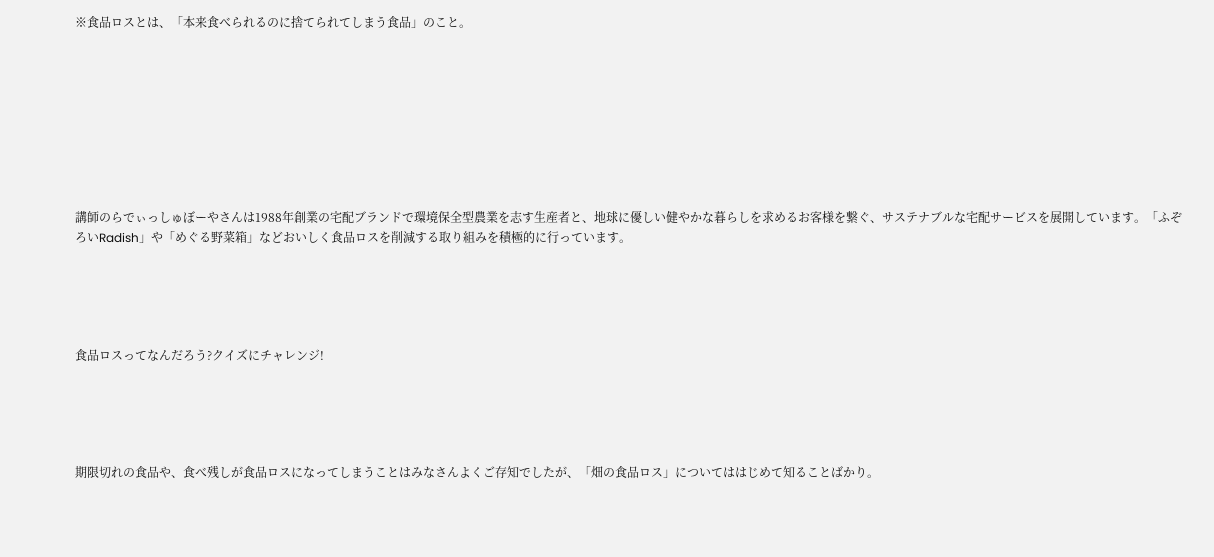※食品ロスとは、「本来食べられるのに捨てられてしまう食品」のこと。









講師のらでぃっしゅぼーやさんは1988年創業の宅配ブランドで環境保全型農業を志す生産者と、地球に優しい健やかな暮らしを求めるお客様を繋ぐ、サステナブルな宅配サービスを展開しています。「ふぞろいRadish」や「めぐる野菜箱」などおいしく食品ロスを削減する取り組みを積極的に行っています。





食品ロスってなんだろう?クイズにチャレンジ!





期限切れの食品や、食べ残しが食品ロスになってしまうことはみなさんよくご存知でしたが、「畑の食品ロス」についてははじめて知ることばかり。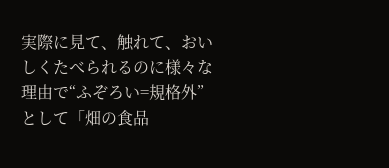実際に見て、触れて、おいしくたべられるのに様々な理由で“ふぞろい=規格外”として「畑の食品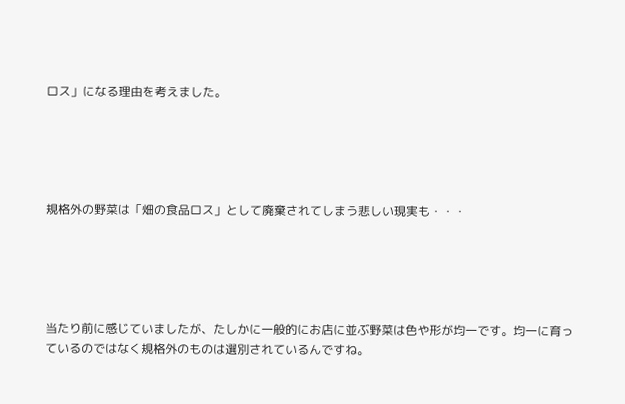ロス」になる理由を考えました。





規格外の野菜は「畑の食品ロス」として廃棄されてしまう悲しい現実も・・・





当たり前に感じていましたが、たしかに一般的にお店に並ぶ野菜は色や形が均一です。均一に育っているのではなく規格外のものは選別されているんですね。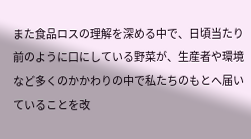また食品ロスの理解を深める中で、日頃当たり前のように口にしている野菜が、生産者や環境など多くのかかわりの中で私たちのもとへ届いていることを改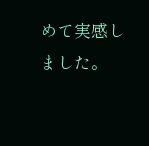めて実感しました。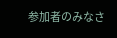参加者のみなさ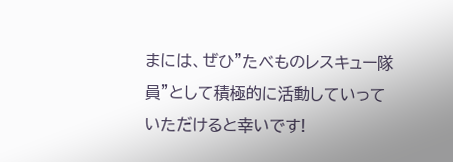まには、ぜひ”たべものレスキュー隊員”として積極的に活動していっていただけると幸いです!